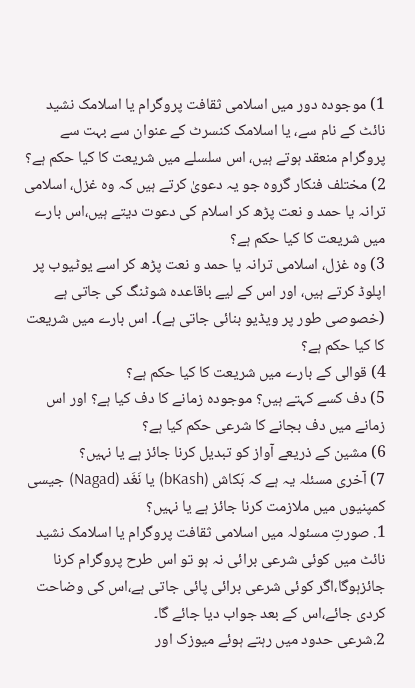1) موجودہ دور میں اسلامی ثقافت پروگرام یا اسلامک نشید نائٹ کے نام سے، یا اسلامک کنسرٹ کے عنوان سے بہت سے پروگرام منعقد ہوتے ہیں، اس سلسلے میں شریعت کا کیا حکم ہے؟
2) مختلف فنکار گروہ جو یہ دعویٰ کرتے ہیں کہ وہ غزل، اسلامی ترانہ یا حمد و نعت پڑھ کر اسلام کی دعوت دیتے ہیں،اس بارے میں شریعت کا کیا حکم ہے؟
3) وہ غزل، اسلامی ترانہ یا حمد و نعت پڑھ کر اسے یوٹیوب پر اپلوڈ کرتے ہیں، اور اس کے لیے باقاعدہ شوٹنگ کی جاتی ہے (خصوصی طور پر ویڈیو بنائی جاتی ہے)۔ اس بارے میں شریعت کا کیا حکم ہے؟
4) قوالی کے بارے میں شریعت کا کیا حکم ہے؟
5) دف کسے کہتے ہیں؟ موجودہ زمانے کا دف کیا ہے؟ اور اس زمانے میں دف بجانے کا شرعی حکم کیا ہے؟
6) مشین کے ذریعے آواز کو تبدیل کرنا جائز ہے یا نہیں؟
7) آخری مسئلہ یہ ہے کہ بَکاش (bKash) یا نَغَد (Nagad) جیسی کمپنیوں میں ملازمت کرنا جائز ہے یا نہیں؟
1. صورتِ مسئولہ میں اسلامی ثقافت پروگرام یا اسلامک نشید نائٹ میں کوئی شرعی برائی نہ ہو تو اس طرح پروگرام کرنا جائزہوگا،اگر کوئی شرعی برائی پائی جاتی ہے،اس کی وضاحت کردی جائے،اس کے بعد جواب دیا جائے گا۔
2.شرعی حدود میں رہتے ہوئے میوزک اور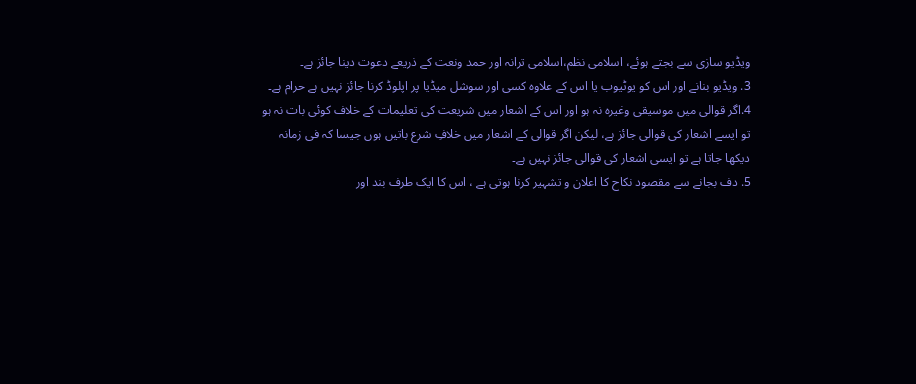ویڈیو سازی سے بجتے ہوئے، اسلامی نظم،اسلامی ترانہ اور حمد ونعت کے ذریعے دعوت دینا جائز ہے۔
3. ویڈیو بنانے اور اس کو یوٹیوب یا اس کے علاوہ کسی اور سوشل میڈیا پر اپلوڈ کرنا جائز نہیں ہے حرام ہے۔
4.اگر قوالی میں موسیقی وغیرہ نہ ہو اور اس کے اشعار میں شریعت کی تعلیمات کے خلاف کوئی بات نہ ہو تو ایسے اشعار کی قوالی جائز ہے، لیکن اگر قوالی کے اشعار میں خلافِ شرع باتیں ہوں جیسا کہ فی زمانہ دیکھا جاتا ہے تو ایسی اشعار کی قوالی جائز نہیں ہے۔
5. دف بجانے سے مقصود نکاح کا اعلان و تشہیر کرنا ہوتی ہے ، اس کا ایک طرف بند اور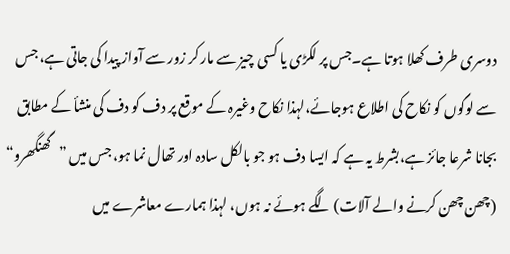دوسری طرف کھلا ہوتا ہے۔جس پر لکڑی یا کسی چیز سے مار کر زور سے آواز پیدا کی جاتی ہے، جس سے لوگوں کو نکاح کی اطلاع ہوجائے،لہذا نکاح وغیرہ کے موقع پر دف کو دف کی منشأ کے مطابق بجانا شرعا جائز ہے،بشرط یہ ہے کہ ایسا دف ہو جو بالکل سادہ اور تھال نما ہو، جس میں ”گھنگھرو“ (چھن چھن کرنے والے آلات) لگے ہوئے نہ ہوں، لہذا ہمارے معاشرے میں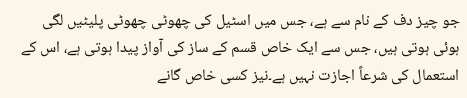جو چیز دف کے نام سے ہے، جس میں اسٹیل کی چھوٹی چھوٹی پلیٹیں لگی ہوئی ہوتی ہیں، جس سے ایک خاص قسم کے ساز کی آواز پیدا ہوتی ہے، اس کے استعمال کی شرعاً اجازت نہیں ہے۔نیز کسی خاص گانے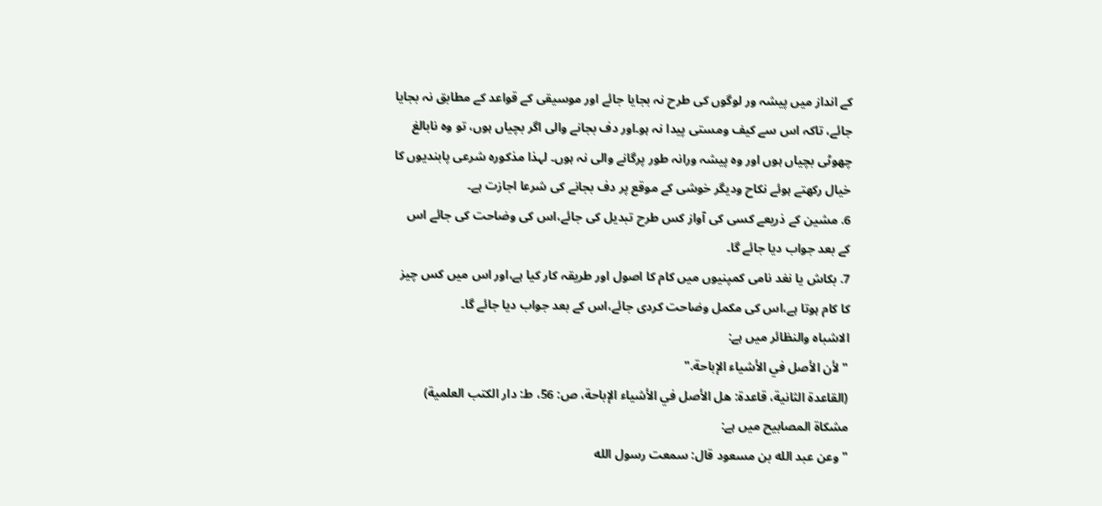کے انداز میں پیشہ ور لوگوں کی طرح نہ بجایا جائے اور موسیقی کے قواعد کے مطابق نہ بجایا جائے، تاکہ اس سے کیف ومستی پیدا نہ ہو۔اور دف بجانے والی اگر بچیاں ہوں، تو وہ نابالغ چھوٹی بچیاں ہوں اور وہ پیشہ ورانہ طور پرگانے والی نہ ہوں۔ لہذا مذکورہ شرعی پابندیوں کا خیال رکھتے ہوئے نکاح ودیگر خوشی کے موقع پر دف بجانے کی شرعا اجازت ہے۔
6. مشین کے ذریعے کسی کی آواز کس طرح تبدیل کی جائے،اس کی وضاحت کی جائے اس کے بعد جواب دیا جائے گا۔
7. بکاش یا نغد نامی کمپنیوں میں کام کا اصول اور طریقہ کار کیا ہے،اور اس میں کس چیز کا کام ہوتا ہے،اس کی مکمل وضاحت کردی جائے،اس کے بعد جواب دیا جائے گا۔
الاشباہ والنظائر میں ہے:
"لأن الأصل في الأشياء الإباحة."
(القاعدة الثانية، قاعدة: هل الأصل في الأشياء الإباحة، ص: 56، ط: دار الكتب العلمية)
مشكاة المصابيح میں ہے:
"وعن عبد الله بن مسعود قال: سمعت رسول الله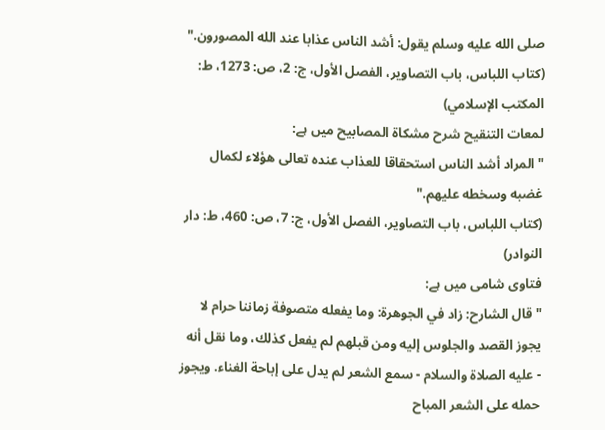صلى الله عليه وسلم يقول: أشد الناس عذابا عند الله المصورون."
(كتاب اللباس، باب التصاوير، الفصل الأول، ج: 2، ص: 1273، ط: المكتب الإسلامي)
لمعات التنقيح شرح مشكاة المصابيح میں ہے:
"المراد أشد الناس استحقاقا للعذاب عنده تعالى هؤلاء لكمال غضبه وسخطه عليهم."
(كتاب اللباس، باب التصاوير، الفصل الأول، ج: 7، ص: 460، ط: دار النوادر)
فتاوی شامی میں ہے:
"قال الشارح: زاد في الجوهرة: وما يفعله متصوفة زماننا حرام لا يجوز القصد والجلوس إليه ومن قبلهم لم يفعل كذلك، وما نقل أنه - عليه الصلاة والسلام - سمع الشعر لم يدل على إباحة الغناء. ويجوز حمله على الشعر المباح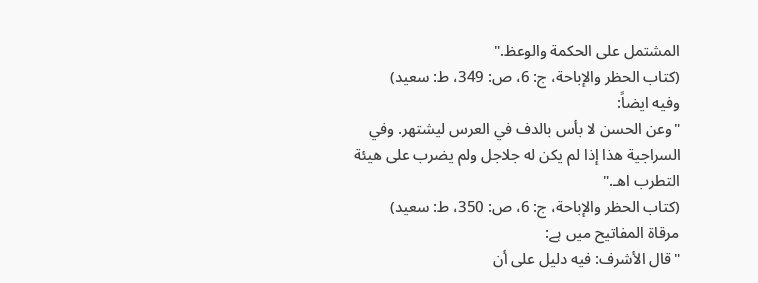المشتمل على الحكمة والوعظ."
(كتاب الحظر والإباحة، ج: 6، ص: 349، ط: سعید)
وفيه ايضاً:
"وعن الحسن لا بأس بالدف في العرس ليشتهر. وفي السراجية هذا إذا لم يكن له جلاجل ولم يضرب على هيئة التطرب اهـ."
(كتاب الحظر والإباحة، ج: 6، ص: 350، ط: سعید)
مرقاة المفاتيح میں ہے:
"قال الأشرف: فيه دليل على أن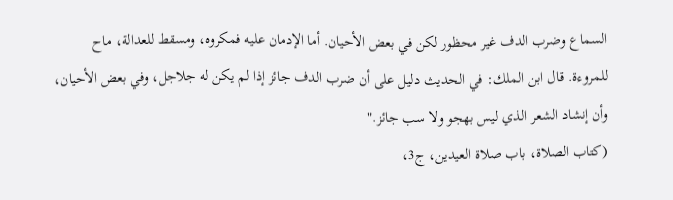السماع وضرب الدف غير محظور لكن في بعض الأحيان. أما الإدمان عليه فمكروه، ومسقط للعدالة، ماح للمروءة. قال ابن الملك: في الحديث دليل على أن ضرب الدف جائز إذا لم يكن له جلاجل، وفي بعض الأحيان، وأن إنشاد الشعر الذي ليس بهجو ولا سب جائز."
(كتاب الصلاة، باب صلاة العيدين، ج3،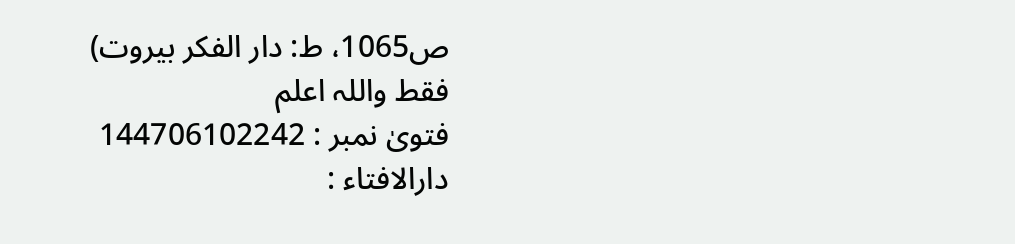ص1065، ط: دار الفكر بيروت)
فقط واللہ اعلم
فتویٰ نمبر : 144706102242
دارالافتاء :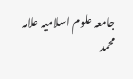جامعہ علوم اسلامیہ علامہ محمد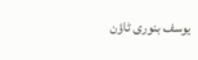یوسف بنوری ٹاؤن